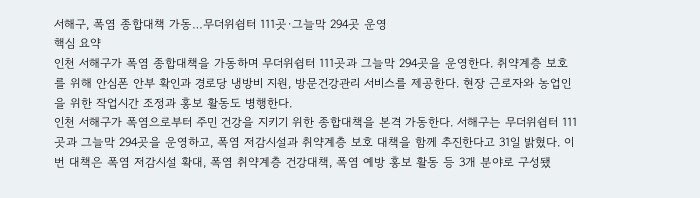서해구, 폭염 종합대책 가동…무더위쉼터 111곳·그늘막 294곳 운영
핵심 요약
인천 서해구가 폭염 종합대책을 가동하며 무더위쉼터 111곳과 그늘막 294곳을 운영한다. 취약계층 보호를 위해 안심폰 안부 확인과 경로당 냉방비 지원, 방문건강관리 서비스를 제공한다. 현장 근로자와 농업인을 위한 작업시간 조정과 홍보 활동도 병행한다.
인천 서해구가 폭염으로부터 주민 건강을 지키기 위한 종합대책을 본격 가동한다. 서해구는 무더위쉼터 111곳과 그늘막 294곳을 운영하고, 폭염 저감시설과 취약계층 보호 대책을 함께 추진한다고 31일 밝혔다. 이번 대책은 폭염 저감시설 확대, 폭염 취약계층 건강대책, 폭염 예방 홍보 활동 등 3개 분야로 구성됐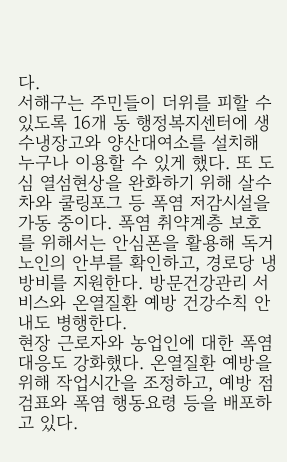다.
서해구는 주민들이 더위를 피할 수 있도록 16개 동 행정복지센터에 생수냉장고와 양산대여소를 설치해 누구나 이용할 수 있게 했다. 또 도심 열섬현상을 완화하기 위해 살수차와 쿨링포그 등 폭염 저감시설을 가동 중이다. 폭염 취약계층 보호를 위해서는 안심폰을 활용해 독거노인의 안부를 확인하고, 경로당 냉방비를 지원한다. 방문건강관리 서비스와 온열질환 예방 건강수칙 안내도 병행한다.
현장 근로자와 농업인에 대한 폭염 대응도 강화했다. 온열질환 예방을 위해 작업시간을 조정하고, 예방 점검표와 폭염 행동요령 등을 배포하고 있다.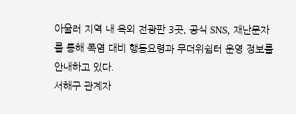아울러 지역 내 옥외 전광판 3곳, 공식 SNS, 재난문자를 통해 폭염 대비 행동요령과 무더위쉼터 운영 정보를 안내하고 있다.
서해구 관계자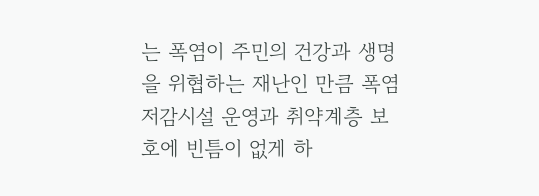는 폭염이 주민의 건강과 생명을 위협하는 재난인 만큼 폭염 저감시설 운영과 취약계층 보호에 빈틈이 없게 하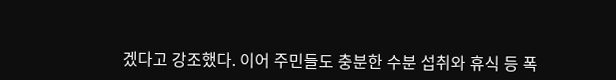겠다고 강조했다. 이어 주민들도 충분한 수분 섭취와 휴식 등 폭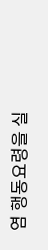염 행동요령을 실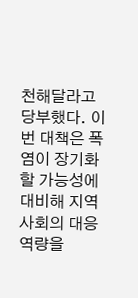천해달라고 당부했다. 이번 대책은 폭염이 장기화할 가능성에 대비해 지역사회의 대응 역량을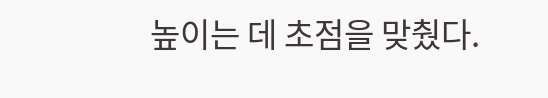높이는 데 초점을 맞췄다.